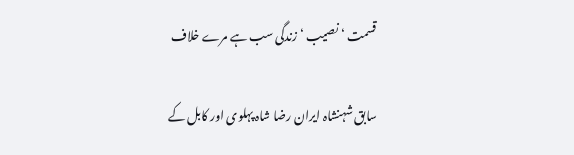قسمت ‘ نصیب ‘ زندگی سب ہے مرے خلاف

سابق شہنشاہ ایران رضا شاہ پہلوی اور کابل کے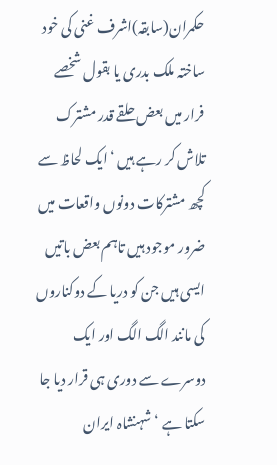حکمران(سابقہ)اشرف غنی کی خود ساختہ ملک بدری یا بقول شخصے فرار میں بعض حلقے قدر مشترک تلاش کر رہے ہیں ‘ایک لحاظ سے کچھ مشترکات دونوں واقعات میں ضرور موجود ہیں تاہم بعض باتیں ایسی ہیں جن کو دریا کے دوکناروں کی مانند الگ الگ اور ایک دوسرے سے دوری ہی قرار دیا جا سکتا ہے ‘ شہنشاہ ایران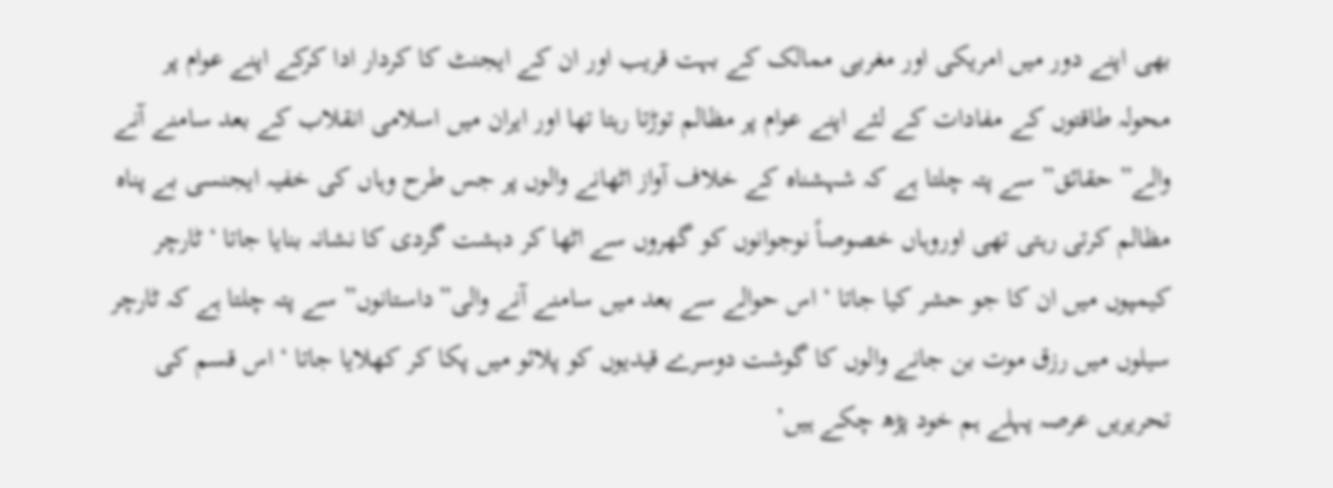بھی اپنے دور میں امریکی اور مغربی ممالک کے بہت قریب اور ان کے ایجنٹ کا کردار ادا کرکے اپنے عوام پر محولہ طاقتوں کے مفادات کے لئے اپنے عوام پر مظالم توڑتا رہتا تھا اور ایران میں اسلامی انقلاب کے بعد سامنے آنے والے” حقائق” سے پتہ چلتا ہے کہ شہشناہ کے خلاف آواز اٹھانے والوں پر جس طرح وہاں کی خفیہ ایجنسی بے پناہ مظالم کرتی رہتی تھی اوروہاں خصوصاً نوجوانوں کو گھروں سے اٹھا کر دہشت گردی کا نشانہ بنایا جاتا ‘ ٹارچر کیمپوں میں ان کا جو حشر کیا جاتا ‘ اس حوالے سے بعد میں سامنے آنے والی”داستانوں” سے پتہ چلتا ہے کہ ٹارچر سیلوں میں رزق موت بن جانے والوں کا گوشت دوسرے قیدیوں کو پلائو میں پکا کر کھلایا جاتا ‘ اس قسم کی تحریریں عرصہ پہلے ہم خود پڑھ چکے ہیں’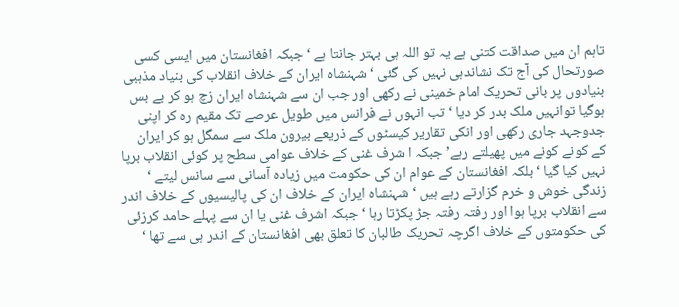تاہم ان میں صداقت کتنی ہے یہ تو اللہ ہی بہتر جانتا ہے ‘ جبکہ افغانستان میں ایسی کسی صورتحال کی آج تک نشاندہی نہیں کی گئی ‘ شہنشاہ ایران کے خلاف انقلاب کی بنیاد مذہبی بنیادوں پر بانی تحریک امام خمینی نے رکھی اور جب ان سے شہنشاہ ایران زچ ہو کر بے بس ہوگیا توانہیں ملک بدر کر دیا ‘ تب انہوں نے فرانس میں طویل عرصے تک مقیم رہ کر اپنی جدوجہد جاری رکھی اور انکی تقاریر کیسٹوں کے ذریعے بیرون ملک سے سمگل ہو کر ایران کے کونے کونے میں پھیلتے رہے’ جبکہ ا شرف غنی کے خلاف عوامی سطح پر کوئی انقلاب برپا نہیں کیا گیا ‘ بلکہ افغانستان کے عوام ان کی حکومت میں زیادہ آسانی سے سانس لیتے ‘ زندگی خوش و خرم گزارتے رہے ہیں ‘ شہنشاہ ایران کے خلاف ان کی پالیسیوں کے خلاف اندر سے انقلاب برپا ہوا اور رفتہ رفتہ جڑ پکڑتا رہا ‘ جبکہ اشرف غنی یا ان سے پہلے حامد کرزئی کی حکومتوں کے خلاف اگرچہ تحریک طالبان کا تعلق بھی افغانستان کے اندر ہی سے تھا ‘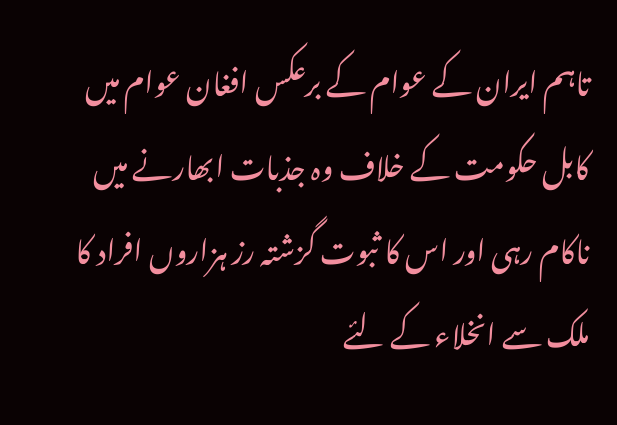تاہم ایران کے عوام کے برعکس افغان عوام میں کابل حکومت کے خلاف وہ جذبات ابھارنے میں ناکام رہی اور اس کا ثبوت گزشتہ رز ہزاروں افراد کا ملک سے انخلاء کے لئے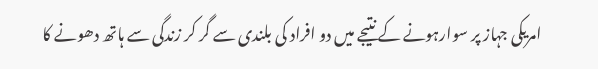امریکی جہاز پر سوارہونے کے نتیجے میں دو افراد کی بلندی سے گر کر زندگی سے ہاتھ دھونے کا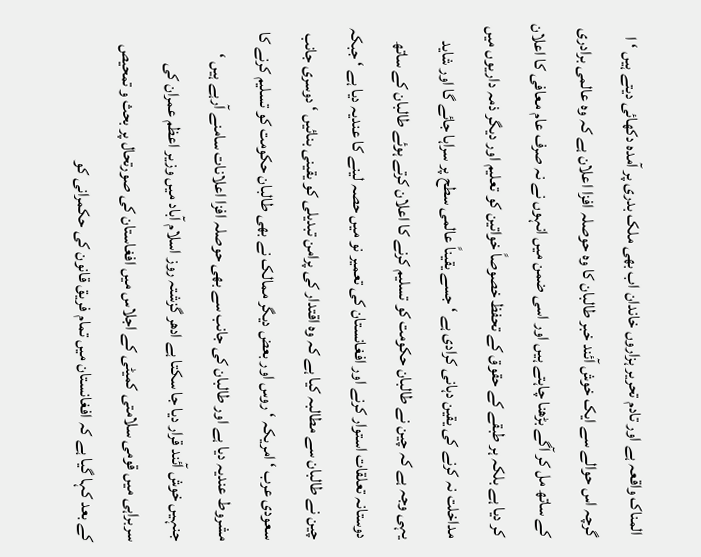المناک واقعہ ہے اور تادم تحریر ہزاروں خاندان اب بھی ملک بدری پر آمدہ دکھائی دیتے ہیں ‘ ا گرچہ اس حوالے سے ایک خوش آئند خبر طالبان کا وہ حوصلہ افزا اعلان ہے کہ وہ عالمی برادری کے ساتھ مل کر آگے بڑھنا چاہتے ہیں اور اسی ضمن میں انہوں نے نہ صرف عام معافی کا اعلان کر دیا ہے بلکہ ہر طبقے کے حقوق کے تحفظ خصوصاً خواتین کو تعلیم اور دیگر ذمہ داریوں میں مداخلت نہ کرنے کی یقین دہانی کرادی ہے ‘ جسے یقیناً عالمی سطح پر سراہا جائے گا اور شاید یہی وجہ ہے کہ چین نے طالبان حکومت کو تسلیم کرنے کا اعلان کرتے ہوئے طالبان کے ساتھ دوستانہ تعلقات استوار کرنے اور افغانستان کی تعمیر نو میں حصہ لینے کا عندیہ دیا ہے ‘ جبکہ چین نے طالبان سے مطالبہ کیا ہے کہ وہ اقتدار کی پرامن تبدیلی کو یقینی بنائیں ‘ دوسری جانب سعودی عرب ‘ امریکہ ‘ روس اور بعض دیگر ممالک نے بھی طالبان حکومت کو تسلیم کرنے کا مشروط عندیہ دیا ہے اور طالبان کی جانب سے بھی حوصلہ افزا اعلانات سامنے آرہے ہیں ‘ جنہیں خوش آئند قرار دیا جا سکتا ہے ادھر گزشتہ روز اسلام آباد میں وزیر اعظم عمران کی سربراہی میں قومی سلامتی کمیٹی کے اجلاس میں افغاستان کی صورتحال پر بحث و تمحیص کے بعد کہا گیا ہے کہ افغانستان میں تمام فریق قانون کی حکمرانی کو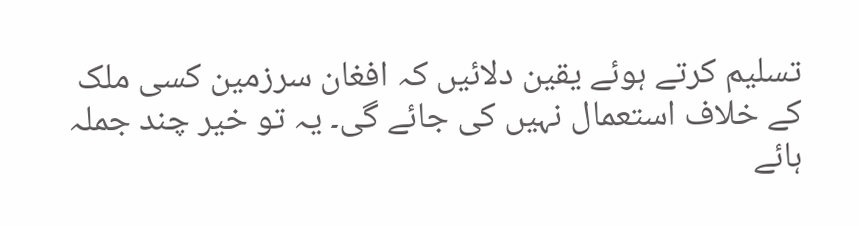تسلیم کرتے ہوئے یقین دلائیں کہ افغان سرزمین کسی ملک کے خلاف استعمال نہیں کی جائے گی۔ یہ تو خیر چند جملہ ہائے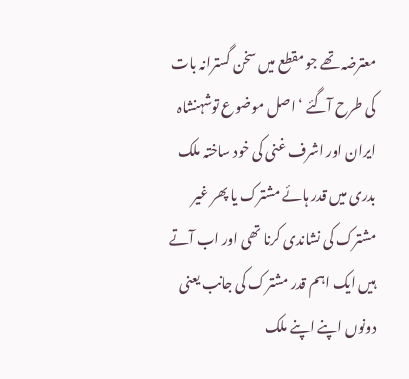معترضہ تھے جو مقطع میں سخن گسترانہ بات کی طرح آگئے ‘ اصل موضوع توشہنشاہ ایران اور اشرف غنی کی خود ساختہ ملک بدری میں قدر ہائے مشترک یا پھر غیر مشترک کی نشاندی کرنا تھی اور اب آتے ہیں ایک اہم قدر مشترک کی جانب یعنی دونوں اپنے اپنے ملک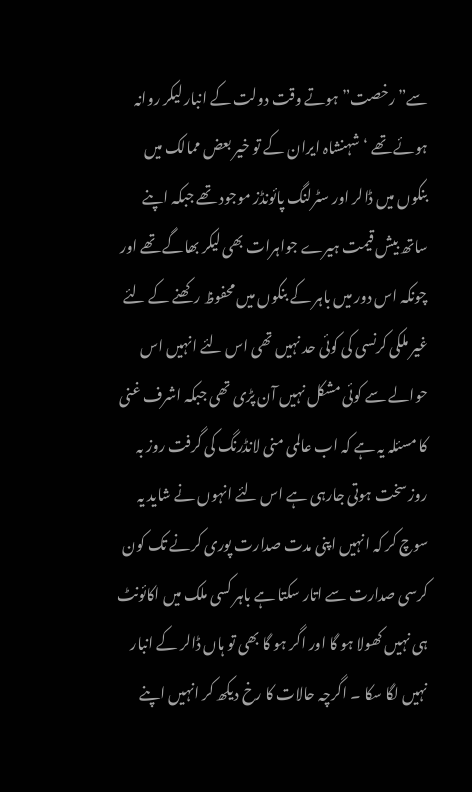سے”رخصت” ہوتے وقت دولت کے انبار لیکر روانہ ہوئے تھے ‘ شہنشاہ ایران کے تو خیر بعض ممالک میں بنکوں میں ڈالر اور سٹرلنگ پائونڈز موجود تھے جبکہ اپنے ساتھ بیش قیمت ہیرے جواہرات بھی لیکر بھاگے تھے اور چونکہ اس دور میں باہر کے بنکوں میں محفوظ رکھنے کے لئے غیر ملکی کرنسی کی کوئی حد نہیں تھی اس لئے انہیں اس حوالے سے کوئی مشکل نہیں آن پڑی تھی جبکہ اشرف غنی کا مسئلہ یہ ہے کہ اب عالمی منی لانڈرنگ کی گرفت روز بہ روز سخت ہوتی جارہی ہے اس لئے انہوں نے شاید یہ سوچ کر کہ انہیں اپنی مدت صدارت پوری کرنے تک کون کرسی صدارت سے اتار سکتا ہے باہر کسی ملک میں اکائونٹ ہی نہیں کھولا ہو گا اور اگر ہو گا بھی تو ہاں ڈالر کے انبار نہیں لگا سکا ۔ اگرچہ حالات کا رخ دیکھ کر انہیں اپنے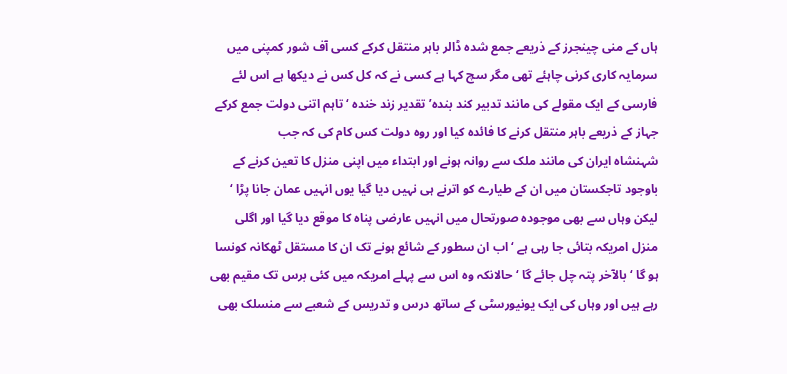ہاں کے منی چینجرز کے ذریعے جمع شدہ ڈالر باہر منتقل کرکے کسی آف شور کمپنی میں سرمایہ کاری کرنی چاہئے تھی مگر سچ کہا ہے کسی نے کہ کل کس نے دیکھا ہے اس لئے فارسی کے ایک مقولے کی مانند تدبیر کند بندہ’ تقدیر زند خندہ ‘ تاہم اتنی دولت جمع کرکے جہاز کے ذریعے باہر منتقل کرنے کا فائدہ کیا اور روہ دولت کس کام کی کہ جب
شہنشاہ ایران کی مانند ملک سے روانہ ہونے اور ابتداء میں اپنی منزل کا تعین کرنے کے باوجود تاجکستان میں ان کے طیارے کو اترنے ہی نہیں دیا گیا یوں انہیں عمان جانا پڑا ‘ لیکن وہاں سے بھی موجودہ صورتحال میں انہیں عارضی پناہ کا موقع دیا گیا اور اگلی منزل امریکہ بتائی جا رہی ہے ‘ اب ان سطور کے شائع ہونے تک ان کا مستقل ٹھکانہ کونسا ہو گا ‘بالآخر پتہ چل جائے گا ‘ حالانکہ وہ اس سے پہلے امریکہ میں کئی برس تک مقیم بھی رہے ہیں اور وہاں کی ایک یونیورسٹی کے ساتھ درس و تدریس کے شعبے سے منسلک بھی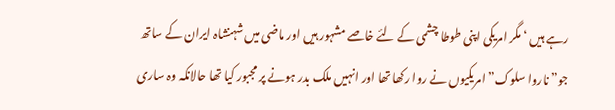رہے ہیں ‘ مگر امریکی اپنی طوطا چشمی کے لئے خاصے مشہور ہیں اور ماضی میں شہنشاہ ایران کے ساتھ جو”ناروا سلوک” امریکیوں نے روا رکھا تھا اور انہیں ملک بدر ہونے پر مجبور کیا تھا حالانکہ وہ ساری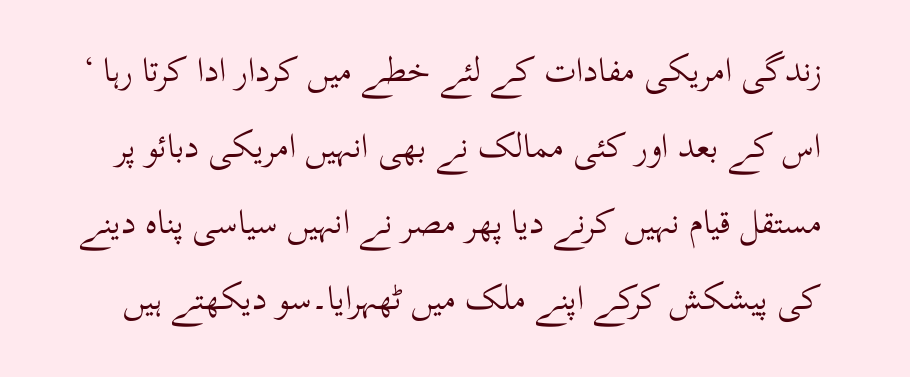زندگی امریکی مفادات کے لئے خطے میں کردار ادا کرتا رہا ‘ اس کے بعد اور کئی ممالک نے بھی انہیں امریکی دبائو پر مستقل قیام نہیں کرنے دیا پھر مصر نے انہیں سیاسی پناہ دینے کی پیشکش کرکے اپنے ملک میں ٹھہرایا۔سو دیکھتے ہیں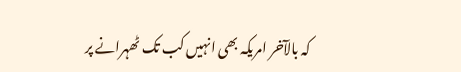کہ بالآخر امریکہ بھی انہیں کب تک ٹھہرانے پر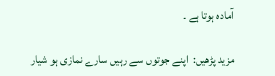آمادہ ہوتا ہے ۔

مزید پڑھیں:  اپنے جوتوں سے رہیں سارے نمازی ہو شیار